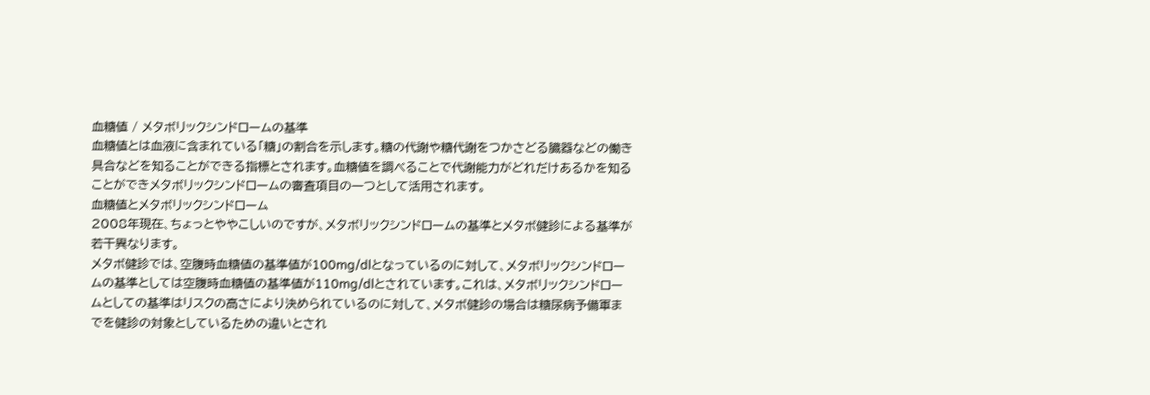血糖値 / メタボリックシンドロームの基準
血糖値とは血液に含まれている「糖」の割合を示します。糖の代謝や糖代謝をつかさどる臓器などの働き具合などを知ることができる指標とされます。血糖値を調べることで代謝能力がどれだけあるかを知ることができメタボリックシンドロームの審査項目の一つとして活用されます。
血糖値とメタボリックシンドローム
2008年現在、ちょっとややこしいのですが、メタボリックシンドロームの基準とメタボ健診による基準が若干異なります。
メタボ健診では、空腹時血糖値の基準値が100mg/dlとなっているのに対して、メタボリックシンドロームの基準としては空腹時血糖値の基準値が110mg/dlとされています。これは、メタボリックシンドロームとしての基準はリスクの高さにより決められているのに対して、メタボ健診の場合は糖尿病予備軍までを健診の対象としているための違いとされ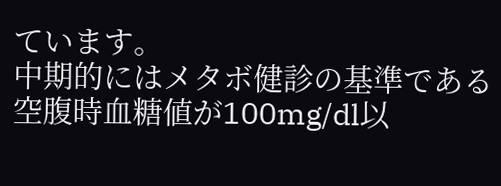ています。
中期的にはメタボ健診の基準である空腹時血糖値が100mg/dl以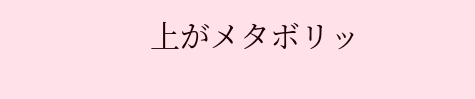上がメタボリッ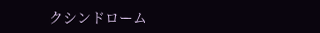クシンドローム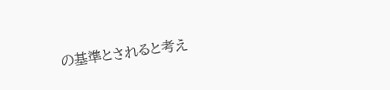の基準とされると考え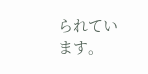られています。